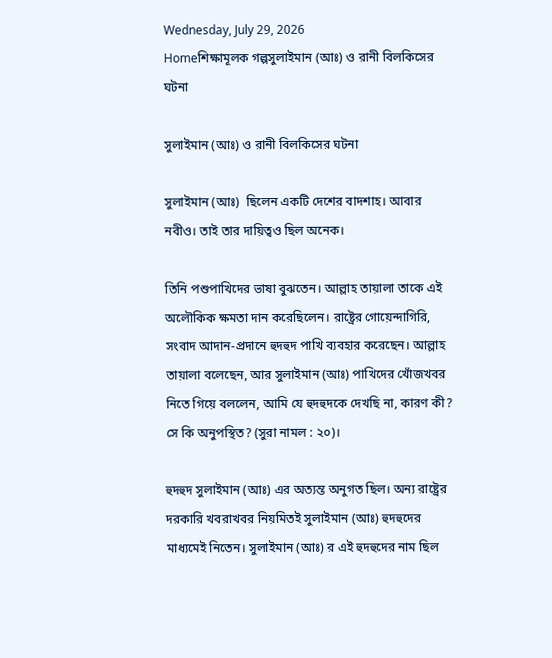Wednesday, July 29, 2026
Homeশিক্ষামূলক গল্পসুলাইমান (আঃ) ও রানী বিলকিসের ঘটনা

সুলাইমান (আঃ) ও রানী বিলকিসের ঘটনা

সুলাইমান (আঃ)  ছিলেন একটি দেশের বাদশাহ। আবার নবীও। তাই তার দায়িত্বও ছিল অনেক।

তিনি পশুপাখিদের ভাষা বুঝতেন। আল্লাহ তায়ালা তাকে এই অলৌকিক ক্ষমতা দান করেছিলেন। রাষ্ট্রের গোয়েন্দাগিরি, সংবাদ আদান-প্রদানে হুদহুদ পাখি ব্যবহার করেছেন। আল্লাহ তায়ালা বলেছেন, আর সুলাইমান (আঃ) পাখিদের খোঁজখবর নিতে গিয়ে বললেন, আমি যে হুদহুদকে দেখছি না, কারণ কী? সে কি অনুপস্থিত? (সুরা নামল : ২০)।

হুদহুদ সুলাইমান (আঃ) এর অত্যন্ত অনুগত ছিল। অন্য রাষ্ট্রের দরকারি খবরাখবর নিয়মিতই সুলাইমান (আঃ) হুদহুদের মাধ্যমেই নিতেন। সুলাইমান (আঃ) র এই হুদহুদের নাম ছিল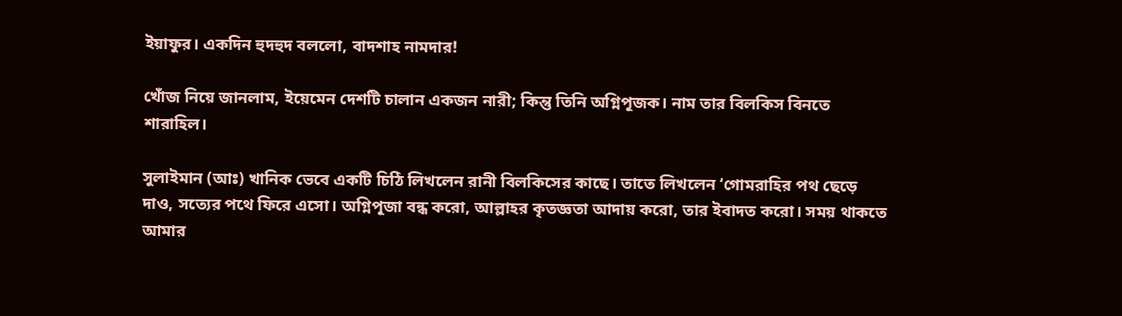ইয়াফুর। একদিন হুদহুদ বললো, বাদশাহ নামদার!

খোঁজ নিয়ে জানলাম, ইয়েমেন দেশটি চালান একজন নারী; কিন্তু তিনি অগ্নিপূজক। নাম তার বিলকিস বিনতে শারাহিল।

সুলাইমান (আঃ) খানিক ভেবে একটি চিঠি লিখলেন রানী বিলকিসের কাছে। তাতে লিখলেন ‘গোমরাহির পথ ছেড়ে দাও, সত্যের পথে ফিরে এসো। অগ্নিপূজা বন্ধ করো, আল্লাহর কৃতজ্ঞতা আদায় করো, তার ইবাদত করো। সময় থাকতে আমার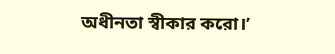অধীনতা স্বীকার করো।’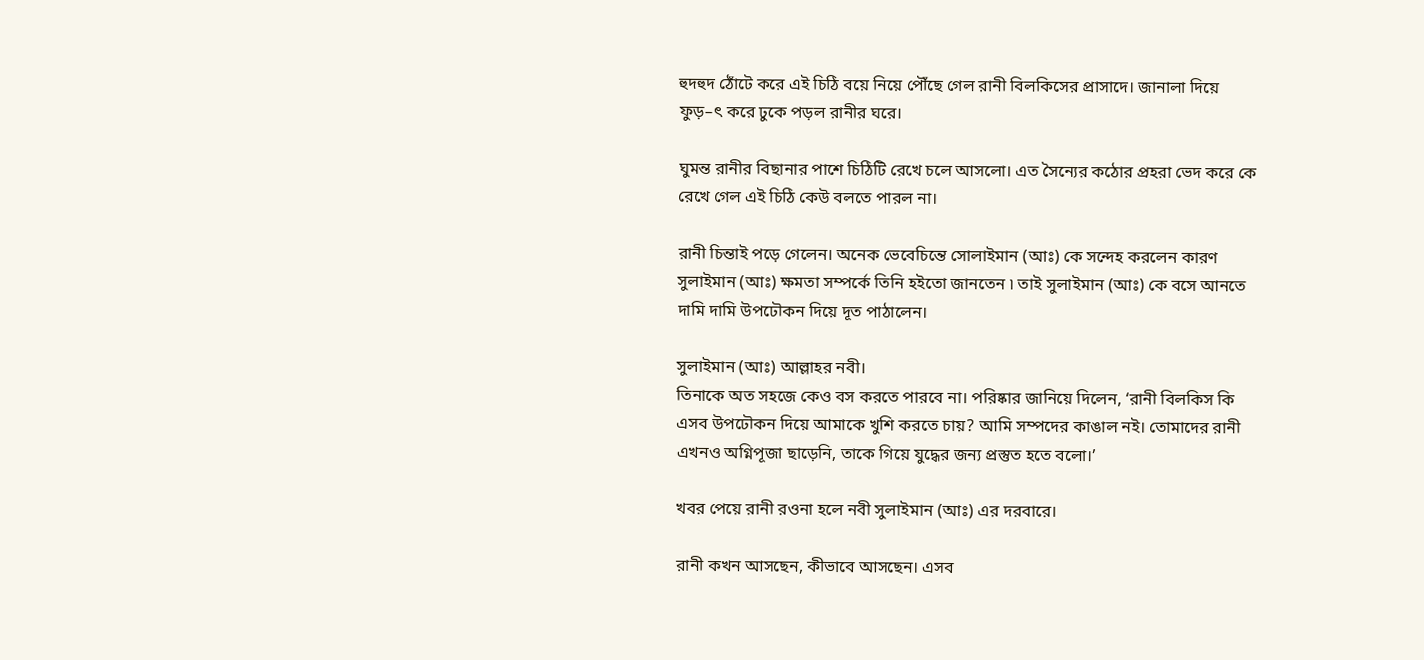হুদহুদ ঠোঁটে করে এই চিঠি বয়ে নিয়ে পৌঁছে গেল রানী বিলকিসের প্রাসাদে। জানালা দিয়ে ফুড়–ৎ করে ঢুকে পড়ল রানীর ঘরে।

ঘুমন্ত রানীর বিছানার পাশে চিঠিটি রেখে চলে আসলো। এত সৈন্যের কঠোর প্রহরা ভেদ করে কে রেখে গেল এই চিঠি কেউ বলতে পারল না।

রানী চিন্তাই পড়ে গেলেন। অনেক ভেবেচিন্তে সোলাইমান (আঃ) কে সন্দেহ করলেন কারণ সুলাইমান (আঃ) ক্ষমতা সম্পর্কে তিনি হইতো জানতেন ৷ তাই সুলাইমান (আঃ) কে বসে আনতে দামি দামি উপঢৌকন দিয়ে দূত পাঠালেন।

সুলাইমান (আঃ) আল্লাহর নবী।
তিনাকে অত সহজে কেও বস করতে পারবে না। পরিষ্কার জানিয়ে দিলেন, ‘রানী বিলকিস কি এসব উপঢৌকন দিয়ে আমাকে খুশি করতে চায়? আমি সম্পদের কাঙাল নই। তোমাদের রানী এখনও অগ্নিপূজা ছাড়েনি, তাকে গিয়ে যুদ্ধের জন্য প্রস্তুত হতে বলো।’

খবর পেয়ে রানী রওনা হলে নবী সুলাইমান (আঃ) এব় দরবারে।

রানী কখন আসছেন, কীভাবে আসছেন। এসব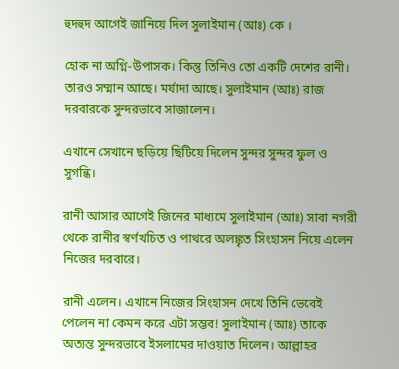হুদহুদ আগেই জানিয়ে দিল সুলাইমান (আঃ) কে ।

হোক না অগ্নি-উপাসক। কিন্তু তিনিও তো একটি দেশের রানী। তারও সম্মান আছে। মর্যাদা আছে। সুলাইমান (আঃ) রাজ দরবারকে সুন্দরভাবে সাজালেন।

এখানে সেখানে ছড়িয়ে ছিটিয়ে দিলেন সুন্দর সুন্দর ফুল ও সুগন্ধি।

রানী আসার আগেই জিনের মাধ্যমে সুলাইমান (আঃ) সাবা নগরী থেকে রানীর স্বর্ণখচিত ও পাথরে অলঙ্কৃত সিংহাসন নিয়ে এলেন নিজের দরবারে।

রানী এলেন। এখানে নিজের সিংহাসন দেখে তিনি ভেবেই পেলেন না কেমন করে এটা সম্ভব! সুলাইমান (আঃ) তাকে অত্যন্ত সুন্দরভাবে ইসলামের দাওয়াত দিলেন। আল্লাহর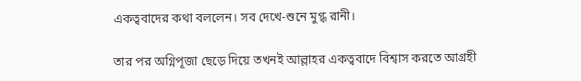একত্ববাদের কথা বললেন। সব দেখে-শুনে মুগ্ধ রানী।

তার পর অগ্নিপূজা ছেড়ে দিয়ে তখনই আল্লাহর একত্ববাদে বিশ্বাস করতে আগ্রহী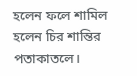হলেন ফলে শামিল হলেন চির শান্তির পতাকাতলে।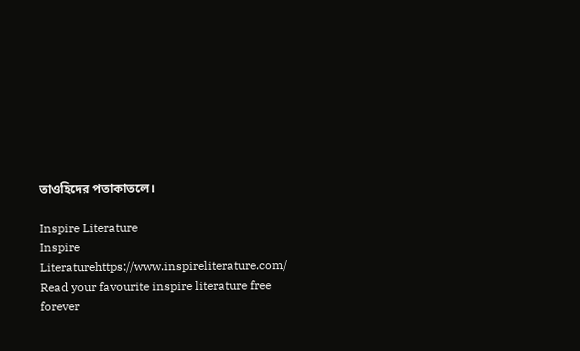তাওহিদের পতাকাতলে।

Inspire Literature
Inspire Literaturehttps://www.inspireliterature.com/
Read your favourite inspire literature free forever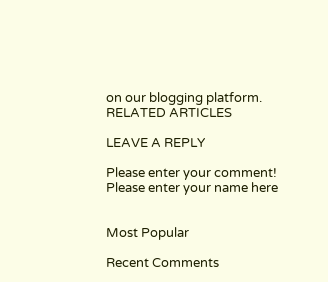on our blogging platform.
RELATED ARTICLES

LEAVE A REPLY

Please enter your comment!
Please enter your name here


Most Popular

Recent Comments